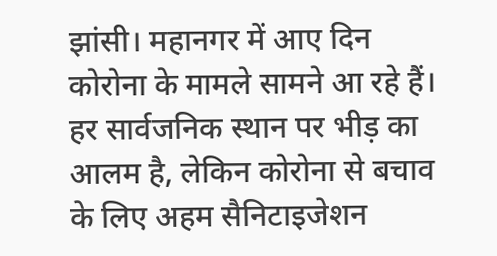झांसी। महानगर में आए दिन कोरोना के मामले सामने आ रहे हैं। हर सार्वजनिक स्थान पर भीड़ का आलम है, लेकिन कोरोना से बचाव के लिए अहम सैनिटाइजेशन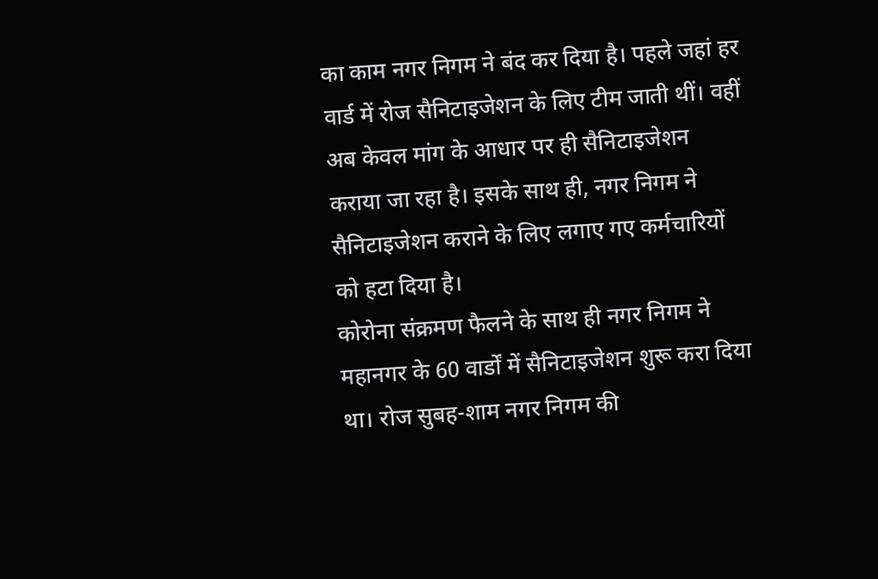का काम नगर निगम ने बंद कर दिया है। पहले जहां हर वार्ड में रोज सैनिटाइजेशन के लिए टीम जाती थीं। वहीं अब केवल मांग के आधार पर ही सैनिटाइजेशन कराया जा रहा है। इसके साथ ही, नगर निगम ने सैनिटाइजेशन कराने के लिए लगाए गए कर्मचारियों को हटा दिया है।
कोरोना संक्रमण फैलने के साथ ही नगर निगम ने महानगर के 60 वार्डों में सैनिटाइजेशन शुरू करा दिया था। रोज सुबह-शाम नगर निगम की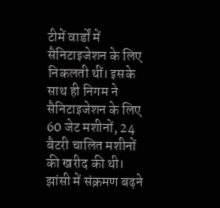टीमें वार्डों में सैनिटाइजेशन के लिए निकलती थीं। इसके साथ ही निगम ने सैनिटाइजेशन के लिए 60 जेट मशीनों, 24 बैटरी चालित मशीनों की खरीद की थी। झांसी में संक्रमण बढ़ने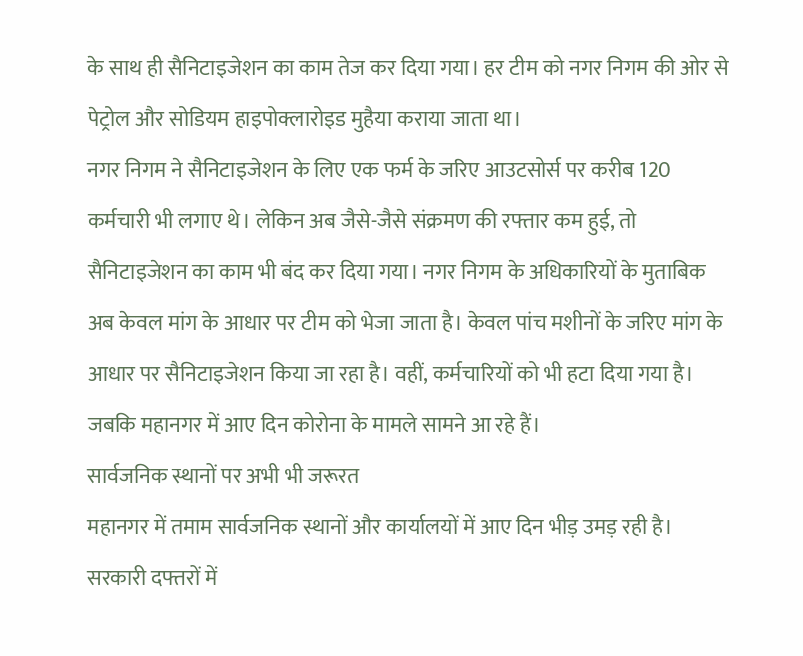के साथ ही सैनिटाइजेशन का काम तेज कर दिया गया। हर टीम को नगर निगम की ओर से पेट्रोल और सोडियम हाइपोक्लारोइड मुहैया कराया जाता था।
नगर निगम ने सैनिटाइजेशन के लिए एक फर्म के जरिए आउटसोर्स पर करीब 120 कर्मचारी भी लगाए थे। लेकिन अब जैसे-जैसे संक्रमण की रफ्तार कम हुई, तो सैनिटाइजेशन का काम भी बंद कर दिया गया। नगर निगम के अधिकारियों के मुताबिक अब केवल मांग के आधार पर टीम को भेजा जाता है। केवल पांच मशीनों के जरिए मांग के आधार पर सैनिटाइजेशन किया जा रहा है। वहीं, कर्मचारियों को भी हटा दिया गया है। जबकि महानगर में आए दिन कोरोना के मामले सामने आ रहे हैं।
सार्वजनिक स्थानों पर अभी भी जरूरत
महानगर में तमाम सार्वजनिक स्थानों और कार्यालयों में आए दिन भीड़ उमड़ रही है। सरकारी दफ्तरों में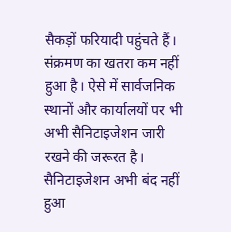सैकड़ों फरियादी पहुंचते हैं। संक्रमण का खतरा कम नहीं हुआ है। ऐसे में सार्वजनिक स्थानों और कार्यालयों पर भी अभी सैनिटाइजेशन जारी रखने की जरूरत है।
सैनिटाइजेशन अभी बंद नहीं हुआ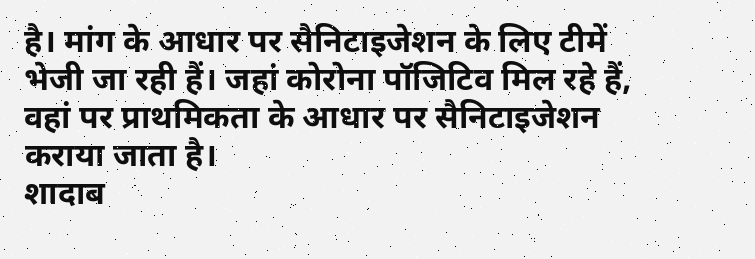है। मांग के आधार पर सैनिटाइजेशन के लिए टीमें भेजी जा रही हैं। जहां कोरोना पॉजिटिव मिल रहे हैं, वहां पर प्राथमिकता के आधार पर सैनिटाइजेशन कराया जाता है।
शादाब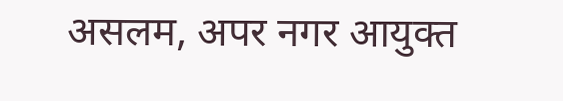असलम, अपर नगर आयुक्त